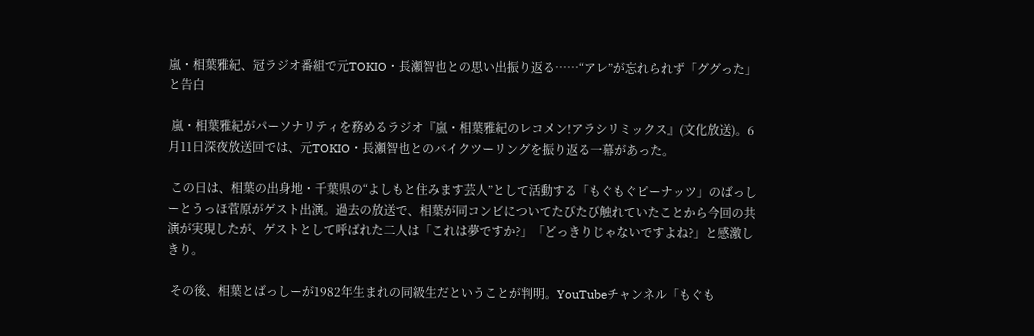嵐・相葉雅紀、冠ラジオ番組で元TOKIO・長瀬智也との思い出振り返る……“アレ”が忘れられず「ググった」と告白

 嵐・相葉雅紀がパーソナリティを務めるラジオ『嵐・相葉雅紀のレコメン!アラシリミックス』(文化放送)。6月11日深夜放送回では、元TOKIO・長瀬智也とのバイクツーリングを振り返る一幕があった。

 この日は、相葉の出身地・千葉県の“よしもと住みます芸人”として活動する「もぐもぐピーナッツ」のばっしーとうっほ菅原がゲスト出演。過去の放送で、相葉が同コンビについてたびたび触れていたことから今回の共演が実現したが、ゲストとして呼ばれた二人は「これは夢ですか?」「どっきりじゃないですよね?」と感激しきり。

 その後、相葉とばっしーが1982年生まれの同級生だということが判明。YouTubeチャンネル「もぐも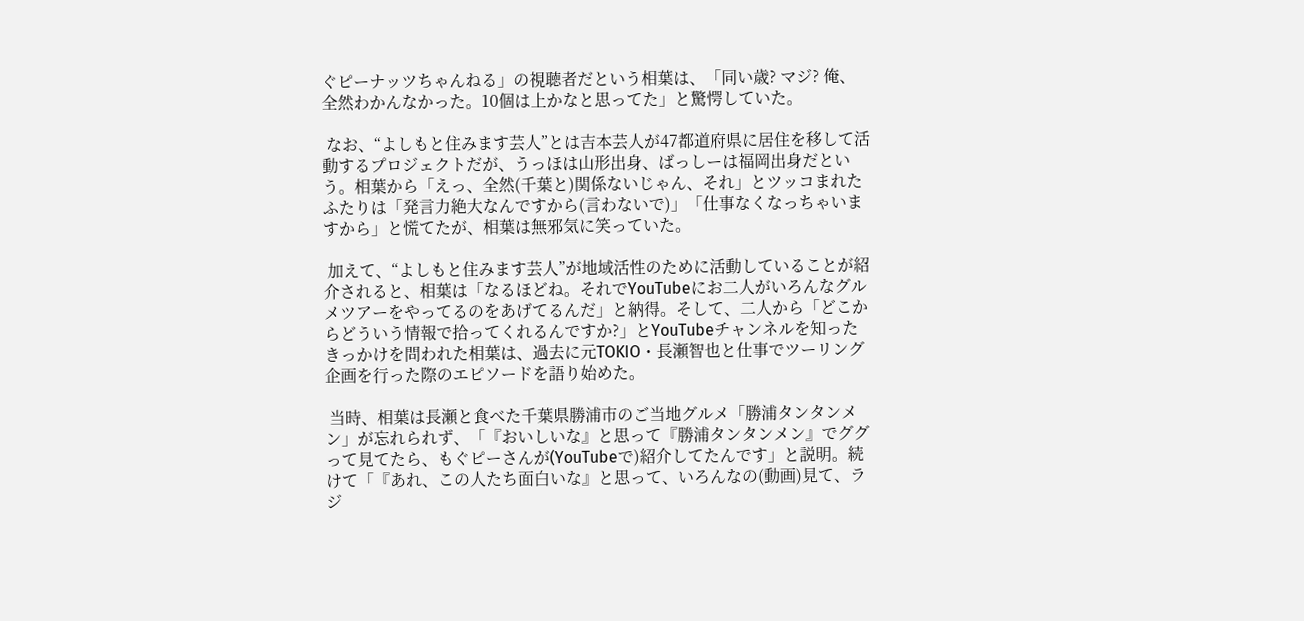ぐピーナッツちゃんねる」の視聴者だという相葉は、「同い歳? マジ? 俺、全然わかんなかった。10個は上かなと思ってた」と驚愕していた。

 なお、“よしもと住みます芸人”とは吉本芸人が47都道府県に居住を移して活動するプロジェクトだが、うっほは山形出身、ばっしーは福岡出身だという。相葉から「えっ、全然(千葉と)関係ないじゃん、それ」とツッコまれたふたりは「発言力絶大なんですから(言わないで)」「仕事なくなっちゃいますから」と慌てたが、相葉は無邪気に笑っていた。

 加えて、“よしもと住みます芸人”が地域活性のために活動していることが紹介されると、相葉は「なるほどね。それでYouTubeにお二人がいろんなグルメツアーをやってるのをあげてるんだ」と納得。そして、二人から「どこからどういう情報で拾ってくれるんですか?」とYouTubeチャンネルを知ったきっかけを問われた相葉は、過去に元TOKIO・長瀬智也と仕事でツーリング企画を行った際のエピソードを語り始めた。

 当時、相葉は長瀬と食べた千葉県勝浦市のご当地グルメ「勝浦タンタンメン」が忘れられず、「『おいしいな』と思って『勝浦タンタンメン』でググって見てたら、もぐピーさんが(YouTubeで)紹介してたんです」と説明。続けて「『あれ、この人たち面白いな』と思って、いろんなの(動画)見て、ラジ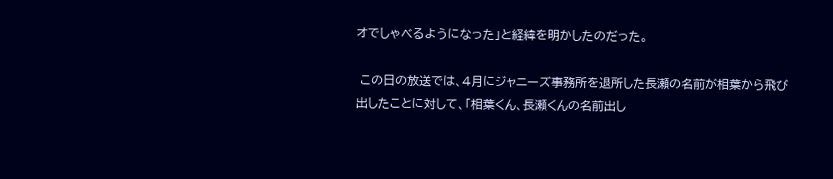オでしゃべるようになった」と経緯を明かしたのだった。

 この日の放送では、4月にジャニーズ事務所を退所した長瀬の名前が相葉から飛び出したことに対して、「相葉くん、長瀬くんの名前出し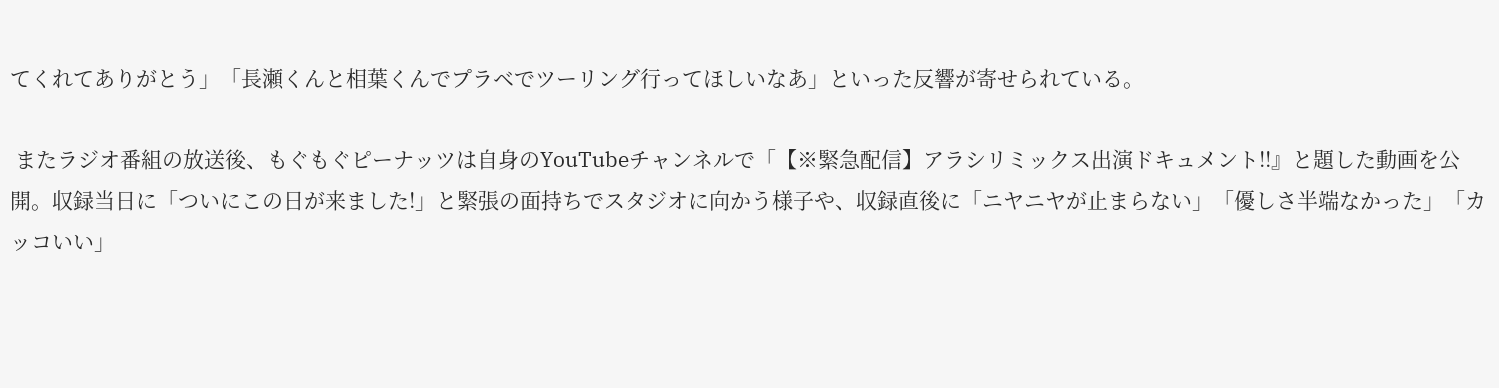てくれてありがとう」「長瀬くんと相葉くんでプラベでツーリング行ってほしいなあ」といった反響が寄せられている。

 またラジオ番組の放送後、もぐもぐピーナッツは自身のYouTubeチャンネルで「【※緊急配信】アラシリミックス出演ドキュメント!!』と題した動画を公開。収録当日に「ついにこの日が来ました!」と緊張の面持ちでスタジオに向かう様子や、収録直後に「ニヤニヤが止まらない」「優しさ半端なかった」「カッコいい」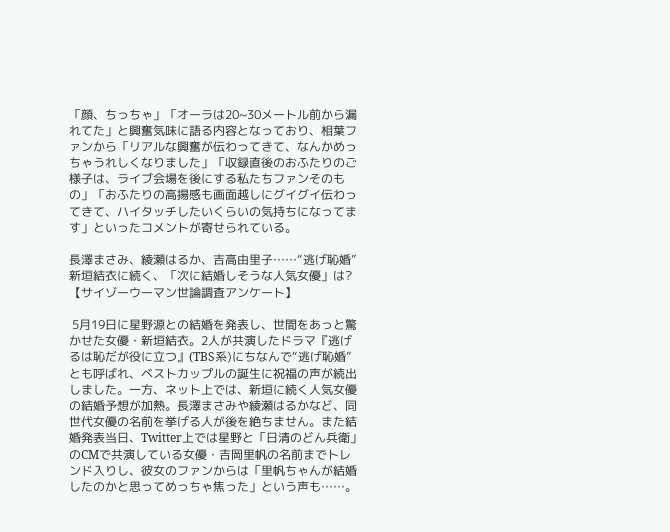「顔、ちっちゃ」「オーラは20~30メートル前から漏れてた」と興奮気味に語る内容となっており、相葉ファンから「リアルな興奮が伝わってきて、なんかめっちゃうれしくなりました」「収録直後のおふたりのご様子は、ライブ会場を後にする私たちファンそのもの」「おふたりの高揚感も画面越しにグイグイ伝わってきて、ハイタッチしたいくらいの気持ちになってます」といったコメントが寄せられている。

長澤まさみ、綾瀬はるか、吉高由里子……“逃げ恥婚”新垣結衣に続く、「次に結婚しそうな人気女優」は?【サイゾーウーマン世論調査アンケート】

 5月19日に星野源との結婚を発表し、世間をあっと驚かせた女優・新垣結衣。2人が共演したドラマ『逃げるは恥だが役に立つ』(TBS系)にちなんで“逃げ恥婚”とも呼ばれ、ベストカップルの誕生に祝福の声が続出しました。一方、ネット上では、新垣に続く人気女優の結婚予想が加熱。長澤まさみや綾瀬はるかなど、同世代女優の名前を挙げる人が後を絶ちません。また結婚発表当日、Twitter上では星野と「日清のどん兵衛」のCMで共演している女優・吉岡里帆の名前までトレンド入りし、彼女のファンからは「里帆ちゃんが結婚したのかと思ってめっちゃ焦った」という声も……。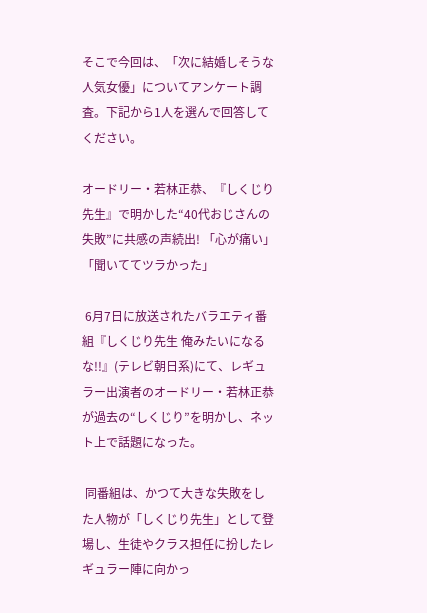そこで今回は、「次に結婚しそうな人気女優」についてアンケート調査。下記から1人を選んで回答してください。

オードリー・若林正恭、『しくじり先生』で明かした“40代おじさんの失敗”に共感の声続出! 「心が痛い」「聞いててツラかった」

 6月7日に放送されたバラエティ番組『しくじり先生 俺みたいになるな!!』(テレビ朝日系)にて、レギュラー出演者のオードリー・若林正恭が過去の“しくじり”を明かし、ネット上で話題になった。

 同番組は、かつて大きな失敗をした人物が「しくじり先生」として登場し、生徒やクラス担任に扮したレギュラー陣に向かっ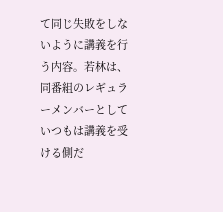て同じ失敗をしないように講義を行う内容。若林は、同番組のレギュラーメンバーとしていつもは講義を受ける側だ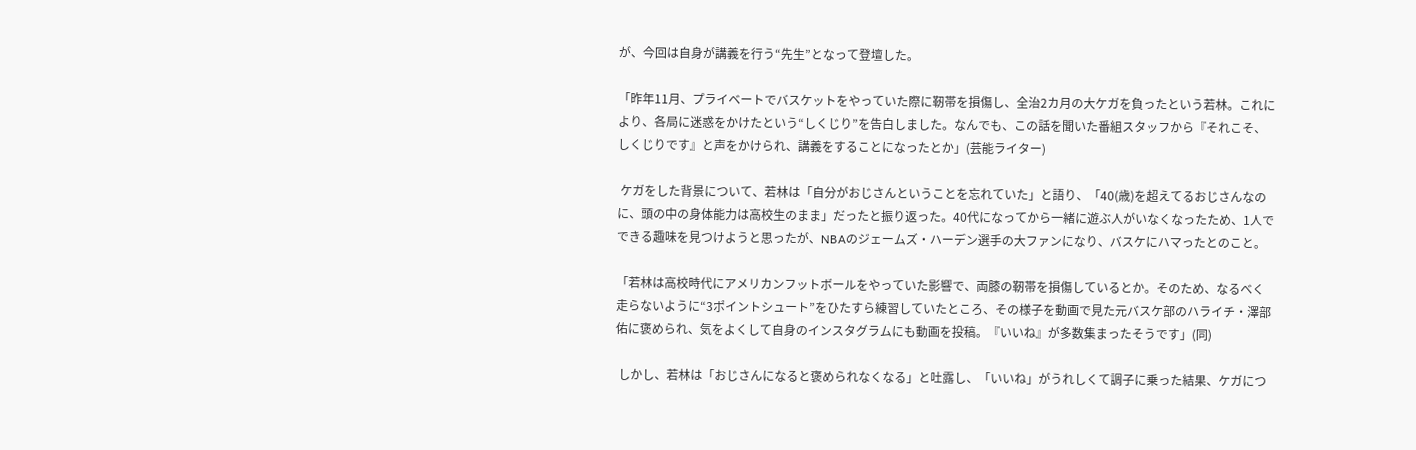が、今回は自身が講義を行う“先生”となって登壇した。

「昨年11月、プライベートでバスケットをやっていた際に靭帯を損傷し、全治2カ月の大ケガを負ったという若林。これにより、各局に迷惑をかけたという“しくじり”を告白しました。なんでも、この話を聞いた番組スタッフから『それこそ、しくじりです』と声をかけられ、講義をすることになったとか」(芸能ライター)

 ケガをした背景について、若林は「自分がおじさんということを忘れていた」と語り、「40(歳)を超えてるおじさんなのに、頭の中の身体能力は高校生のまま」だったと振り返った。40代になってから一緒に遊ぶ人がいなくなったため、1人でできる趣味を見つけようと思ったが、NBAのジェームズ・ハーデン選手の大ファンになり、バスケにハマったとのこと。

「若林は高校時代にアメリカンフットボールをやっていた影響で、両膝の靭帯を損傷しているとか。そのため、なるべく走らないように“3ポイントシュート”をひたすら練習していたところ、その様子を動画で見た元バスケ部のハライチ・澤部佑に褒められ、気をよくして自身のインスタグラムにも動画を投稿。『いいね』が多数集まったそうです」(同)

 しかし、若林は「おじさんになると褒められなくなる」と吐露し、「いいね」がうれしくて調子に乗った結果、ケガにつ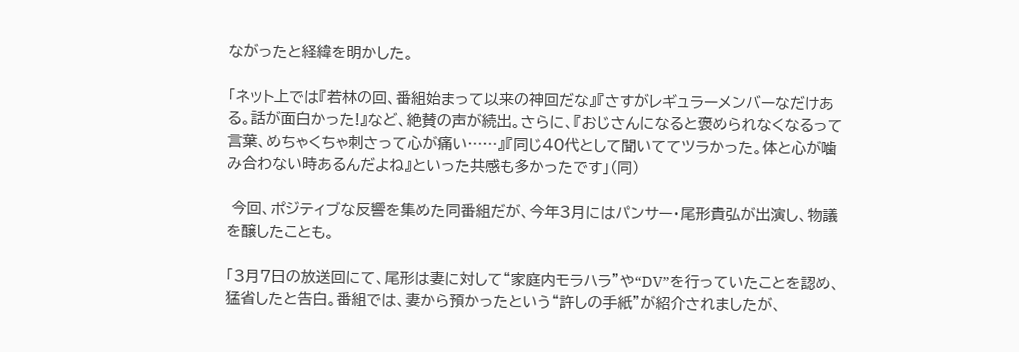ながったと経緯を明かした。

「ネット上では『若林の回、番組始まって以来の神回だな』『さすがレギュラーメンバーなだけある。話が面白かった!』など、絶賛の声が続出。さらに、『おじさんになると褒められなくなるって言葉、めちゃくちゃ刺さって心が痛い……』『同じ40代として聞いててツラかった。体と心が噛み合わない時あるんだよね』といった共感も多かったです」(同)

 今回、ポジティブな反響を集めた同番組だが、今年3月にはパンサー・尾形貴弘が出演し、物議を醸したことも。

「3月7日の放送回にて、尾形は妻に対して“家庭内モラハラ”や“DV”を行っていたことを認め、猛省したと告白。番組では、妻から預かったという“許しの手紙”が紹介されましたが、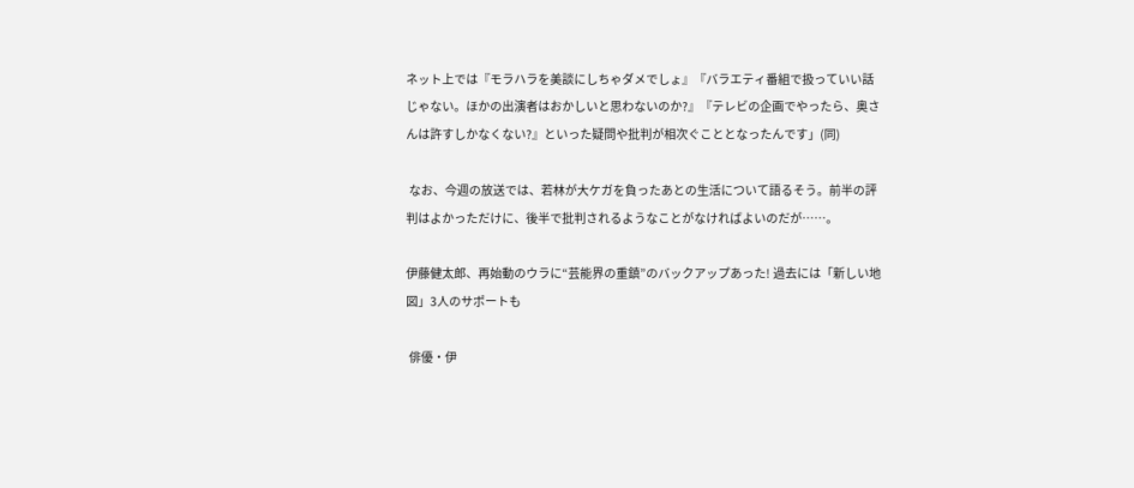ネット上では『モラハラを美談にしちゃダメでしょ』『バラエティ番組で扱っていい話じゃない。ほかの出演者はおかしいと思わないのか?』『テレビの企画でやったら、奥さんは許すしかなくない?』といった疑問や批判が相次ぐこととなったんです」(同)

 なお、今週の放送では、若林が大ケガを負ったあとの生活について語るそう。前半の評判はよかっただけに、後半で批判されるようなことがなければよいのだが……。

伊藤健太郎、再始動のウラに“芸能界の重鎮”のバックアップあった! 過去には「新しい地図」3人のサポートも

 俳優・伊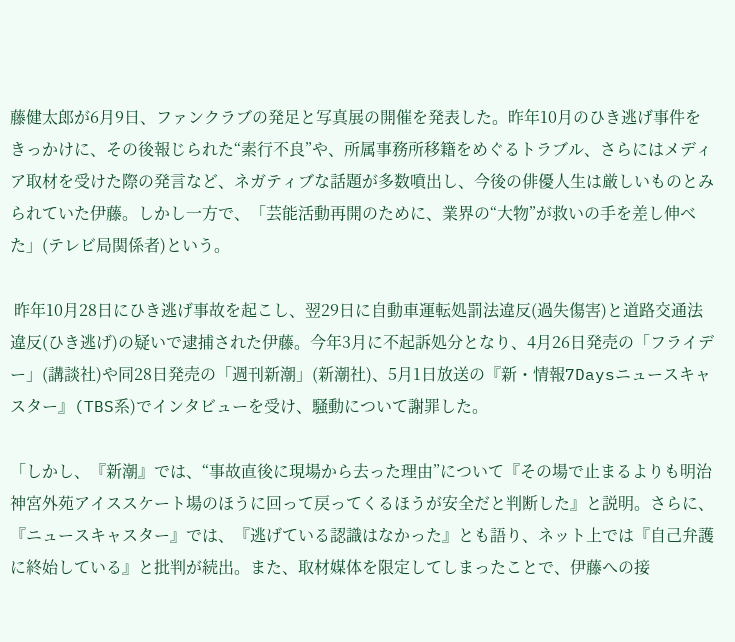藤健太郎が6月9日、ファンクラブの発足と写真展の開催を発表した。昨年10月のひき逃げ事件をきっかけに、その後報じられた“素行不良”や、所属事務所移籍をめぐるトラブル、さらにはメディア取材を受けた際の発言など、ネガティブな話題が多数噴出し、今後の俳優人生は厳しいものとみられていた伊藤。しかし一方で、「芸能活動再開のために、業界の“大物”が救いの手を差し伸べた」(テレビ局関係者)という。

 昨年10月28日にひき逃げ事故を起こし、翌29日に自動車運転処罰法違反(過失傷害)と道路交通法違反(ひき逃げ)の疑いで逮捕された伊藤。今年3月に不起訴処分となり、4月26日発売の「フライデー」(講談社)や同28日発売の「週刊新潮」(新潮社)、5月1日放送の『新・情報7Daysニュースキャスター』(TBS系)でインタビューを受け、騒動について謝罪した。

「しかし、『新潮』では、“事故直後に現場から去った理由”について『その場で止まるよりも明治神宮外苑アイススケート場のほうに回って戻ってくるほうが安全だと判断した』と説明。さらに、『ニュースキャスター』では、『逃げている認識はなかった』とも語り、ネット上では『自己弁護に終始している』と批判が続出。また、取材媒体を限定してしまったことで、伊藤への接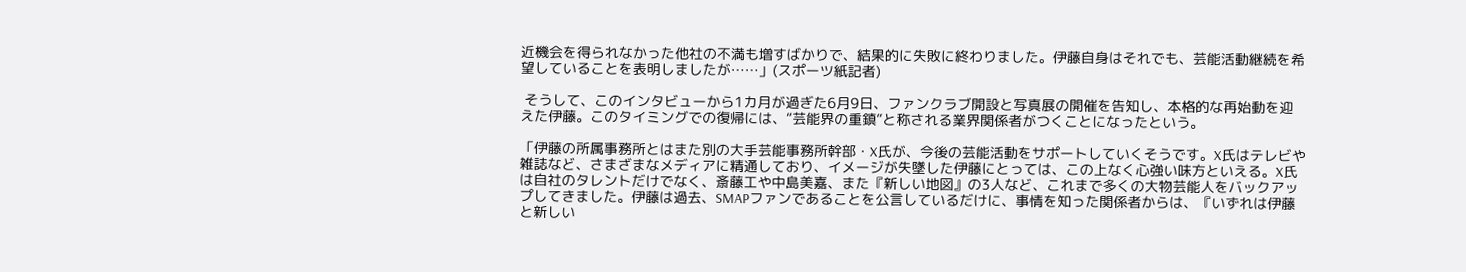近機会を得られなかった他社の不満も増すばかりで、結果的に失敗に終わりました。伊藤自身はそれでも、芸能活動継続を希望していることを表明しましたが……」(スポーツ紙記者)

 そうして、このインタビューから1カ月が過ぎた6月9日、ファンクラブ開設と写真展の開催を告知し、本格的な再始動を迎えた伊藤。このタイミングでの復帰には、“芸能界の重鎮”と称される業界関係者がつくことになったという。

「伊藤の所属事務所とはまた別の大手芸能事務所幹部・X氏が、今後の芸能活動をサポートしていくそうです。X氏はテレビや雑誌など、さまざまなメディアに精通しており、イメージが失墜した伊藤にとっては、この上なく心強い味方といえる。X氏は自社のタレントだけでなく、斎藤工や中島美嘉、また『新しい地図』の3人など、これまで多くの大物芸能人をバックアップしてきました。伊藤は過去、SMAPファンであることを公言しているだけに、事情を知った関係者からは、『いずれは伊藤と新しい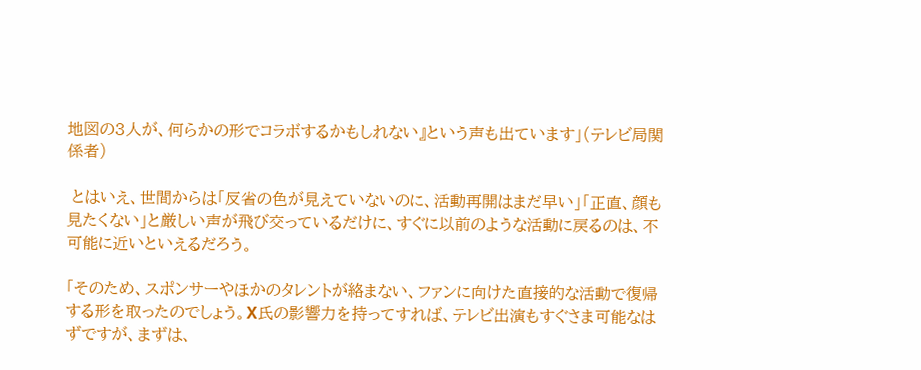地図の3人が、何らかの形でコラボするかもしれない』という声も出ています」(テレビ局関係者)

 とはいえ、世間からは「反省の色が見えていないのに、活動再開はまだ早い」「正直、顔も見たくない」と厳しい声が飛び交っているだけに、すぐに以前のような活動に戻るのは、不可能に近いといえるだろう。

「そのため、スポンサーやほかのタレントが絡まない、ファンに向けた直接的な活動で復帰する形を取ったのでしょう。X氏の影響力を持ってすれば、テレビ出演もすぐさま可能なはずですが、まずは、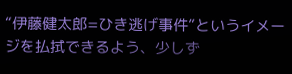“伊藤健太郎=ひき逃げ事件”というイメージを払拭できるよう、少しず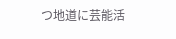つ地道に芸能活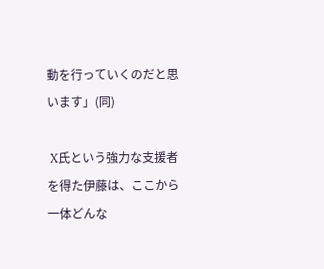動を行っていくのだと思います」(同)

 X氏という強力な支援者を得た伊藤は、ここから一体どんな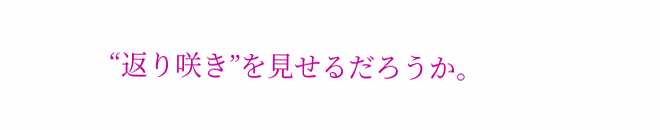“返り咲き”を見せるだろうか。